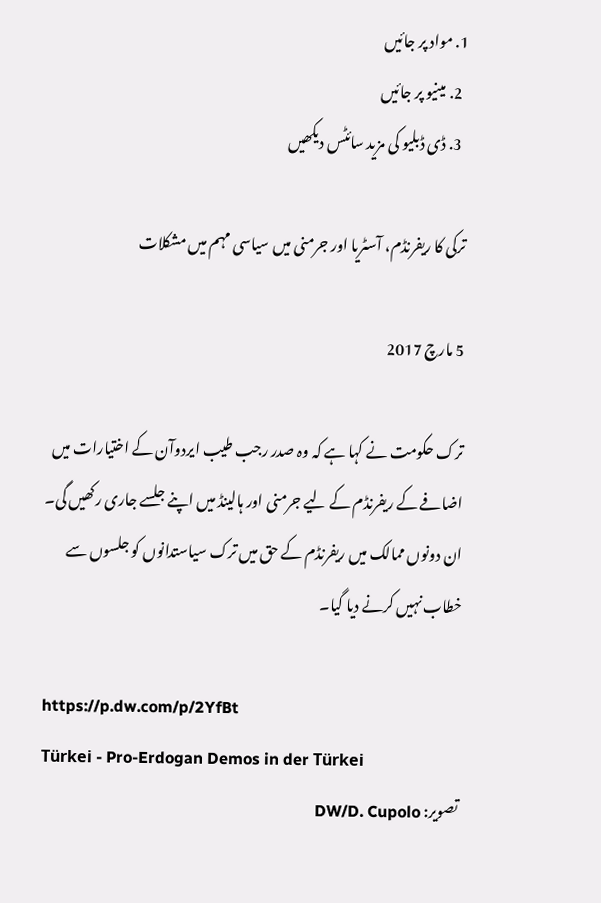1. مواد پر جائیں
  2. مینیو پر جائیں
  3. ڈی ڈبلیو کی مزید سائٹس دیکھیں

ترکی کا ریفرنڈم، آسٹریا اور جرمنی میں سیاسی مہم میں مشکلات

5 مارچ 2017

ترک حکومت نے کہا ہے کہ وہ صدر رجب طیب ایردوآن کے اختیارات میں اضافے کے ریفرنڈم کے لیے جرمنی اور ہالینڈ میں اپنے جلسے جاری رکھیں گی۔ ان دونوں ممالک میں ریفرنڈم کے حق میں ترک سیاستدانوں کو جلسوں سے خطاب نہیں کرنے دیا گیا۔

https://p.dw.com/p/2YfBt
Türkei - Pro-Erdogan Demos in der Türkei
تصویر: DW/D. Cupolo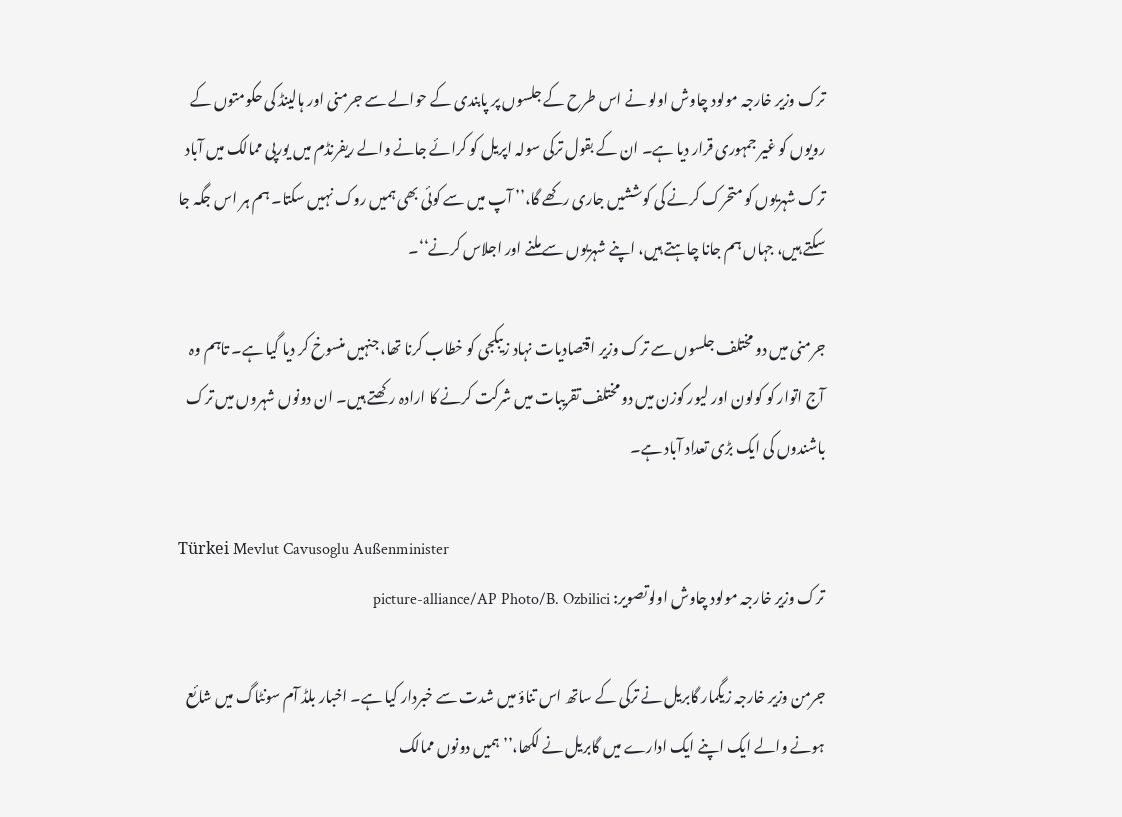ترک وزیر خارجہ مولود چاوش اولو نے اس طرح کے جلسوں پر پابندی کے حوالے سے جرمنی اور ہالینڈ کی حکومتوں کے رویوں کو غیر جمہوری قرار دیا ہے۔ ان کے بقول ترکی سولہ اپریل کو کرائے جانے والے ریفرنڈم میں یورپی ممالک میں آباد ترک شہریوں کو متحرک کرنے کی کوششیں جاری رکھے گا،’’ آپ میں سے کوئی بھی ہمیں روک نہیں سکتا۔ ہم ہر اس جگہ جا سکتے ہیں، جہاں ہم جانا چاہتے ہیں، اپنے شہریوں سے ملنے اور اجلاس کرنے‘‘۔

جرمنی میں دو مختلف جلسوں سے ترک وزیر اقتصادیات نہاد زیبکجی کو خطاب کرنا تھا، جنہیں منسوخ کر دیا گیا ہے۔ تاہم وہ آج اتوار کو کولون اور لیور کوزن میں دو مختلف تقریبات میں شرکت کرنے کا ارادہ رکھتے ہیں۔ ان دونوں شہروں میں ترک باشندوں کی ایک بڑی تعداد آباد ہے۔

Türkei Mevlut Cavusoglu Außenminister
ترک وزیر خارجہ مولود چاوش اولوتصویر: picture-alliance/AP Photo/B. Ozbilici

جرمن وزیر خارجہ زیگمار گابریل نے ترکی کے ساتھ اس تناؤ میں شدت سے خبردار کیا ہے۔ اخبار بلڈ آم سونٹاگ میں شائع ہونے والے ایک اپنے ایک ادارے میں گابریل نے لکھا،’’ہمیں دونوں ممالک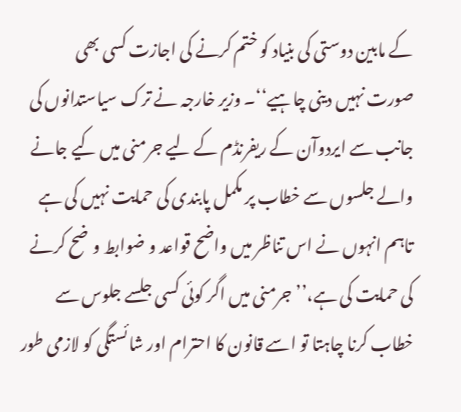کے مابین دوستی کی بنیاد کو ختم کرنے کی اجازت کسی بھی صورت نہیں دینی چاہیے‘‘۔ وزیر خارجہ نے ترک سیاستدانوں کی جانب سے ایردوآن کے ریفرنڈم کے لیے جرمنی میں کیے جانے والے جلسوں سے خطاب پر مکمل پابندی کی حمایت نہیں کی ہے تاہم انہوں نے اس تناظر میں واضح قواعد و ضوابط وضح کرنے کی حمایت کی ہے،’’جرمنی میں اگر کوئی کسی جلسے جلوس سے خطاب کرنا چاہتا تو اسے قانون کا احترام اور شائستگی کو لازمی طور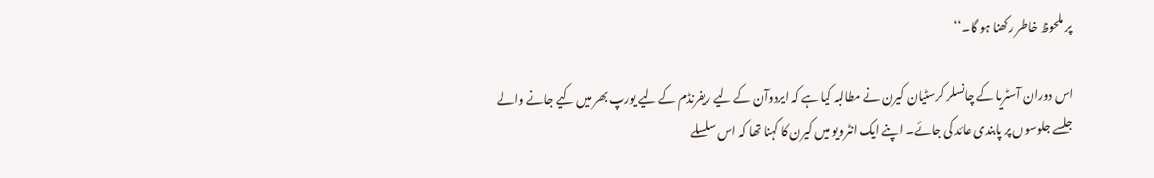پر ملحوظ خاطر رکھنا ہو گا۔‘‘

اس دوران آسٹریا کے چانسلر کرسٹیان کیرن نے مطالبہ کیا ہے کہ ایردوآن کے لیے ریفرنڈم کے لیے یورپ بھر میں کیے جانے والے جلسے جلوسوں پر پابندی عائد کی جائے۔ اپنے ایک انٹرویو میں کیرن کا کہنا تھا کہ اس سلسلے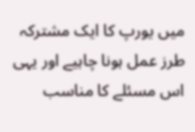میں یورپ کا ایک مشترکہ طرز عمل ہونا چاہیے اور یہی اس مسئلے کا مناسب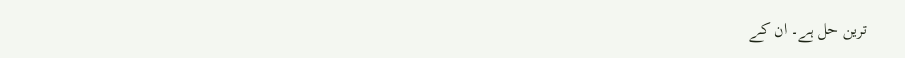ترین حل ہے۔ ان کے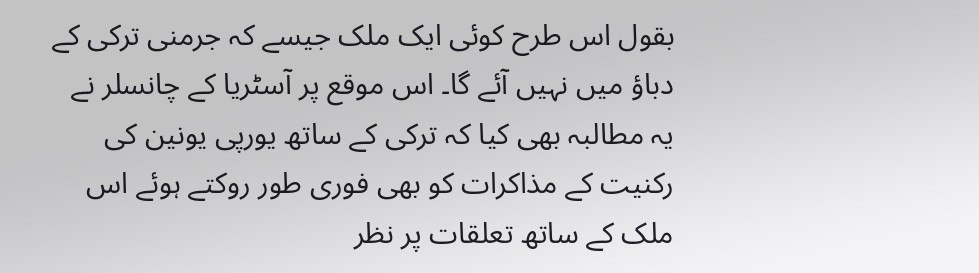بقول اس طرح کوئی ایک ملک جیسے کہ جرمنی ترکی کے دباؤ میں نہیں آئے گا۔ اس موقع پر آسٹریا کے چانسلر نے یہ مطالبہ بھی کیا کہ ترکی کے ساتھ یورپی یونین کی رکنیت کے مذاکرات کو بھی فوری طور روکتے ہوئے اس ملک کے ساتھ تعلقات پر نظر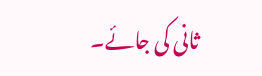ثانی کی جائے۔